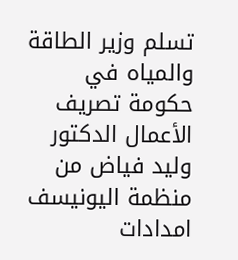تسلم وزير الطاقة والمياه في حكومة تصريف الأعمال الدكتور وليد فياض من منظمة اليونيسف امدادات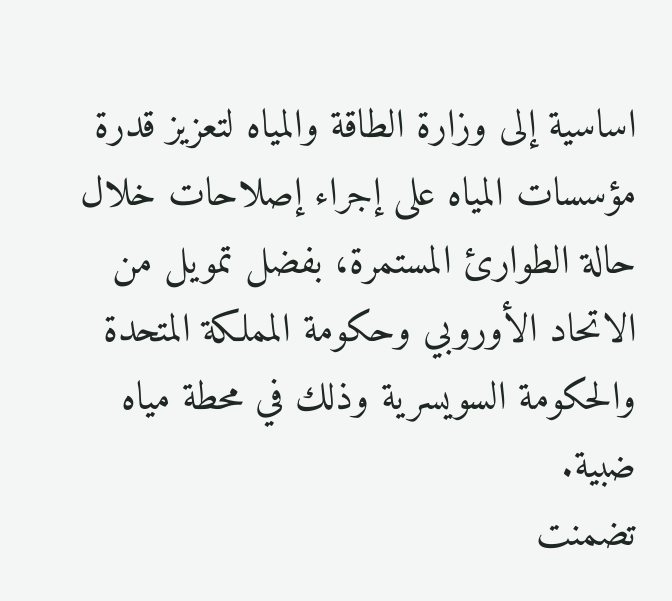اساسية إلى وزارة الطاقة والمياه لتعزيز قدرة مؤسسات المياه على إجراء إصلاحات خلال حالة الطوارئ المستمرة، بفضل تمويل من الاتحاد الأوروبي وحكومة المملكة المتحدة والحكومة السويسرية وذلك في محطة مياه ضبية.
تضمنت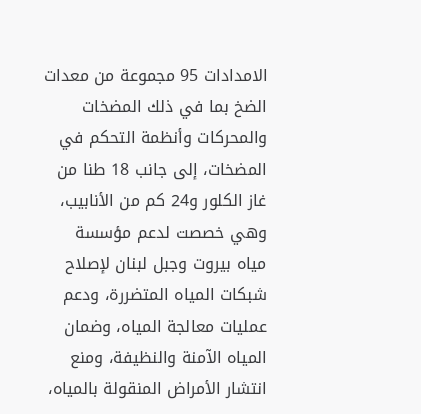الامدادات 95 مجموعة من معدات الضخ بما في ذلك المضخات والمحركات وأنظمة التحكم في المضخات، إلى جانب 18 طنا من غاز الكلور و24 كم من الأنابيب، وهي خصصت لدعم مؤسسة مياه بيروت وجبل لبنان لإصلاح شبكات المياه المتضررة، ودعم عمليات معالجة المياه، وضمان المياه الآمنة والنظيفة، ومنع انتشار الأمراض المنقولة بالمياه،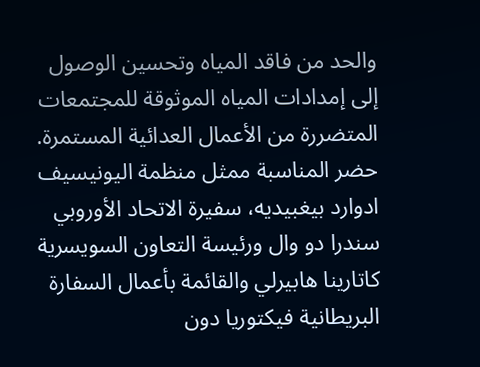والحد من فاقد المياه وتحسين الوصول إلى إمدادات المياه الموثوقة للمجتمعات المتضررة من الأعمال العدائية المستمرة.
حضر المناسبة ممثل منظمة اليونيسيف ادوارد بيغبيديه، سفيرة الاتحاد الأوروبي سندرا دو وال ورئيسة التعاون السويسرية كاتارينا هابيرلي والقائمة بأعمال السفارة البريطانية فيكتوريا دون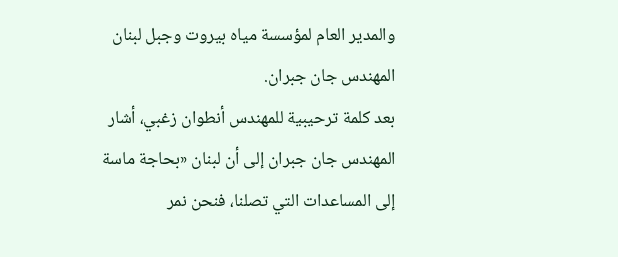والمدير العام لمؤسسة مياه بيروت وجبل لبنان المهندس جان جبران.
بعد كلمة ترحيبية للمهندس أنطوان زغبي، أشار المهندس جان جبران إلى أن لبنان «بحاجة ماسة إلى المساعدات التي تصلنا، فنحن نمر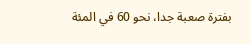بفترة صعبة جدا، نحو 60 في المئة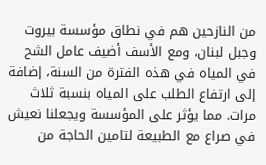من النازحين هم في نطاق مؤسسة بيروت وجبل لبنان، ومع الأسف أضيف عامل الشح في المياه في هذه الفترة من السنة، إضافة إلى ارتفاع الطلب على المياه بنسبة ثلاث مرات. مما يؤثر على المؤسسة ويجعلنا نعيش في صراع مع الطبيعة لتامين الحاجة من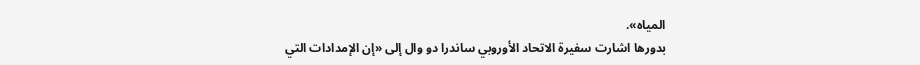المياه».
بدورها اشارت سفيرة الاتحاد الأوروبي ساندرا دو وال إلى «إن الإمدادات التي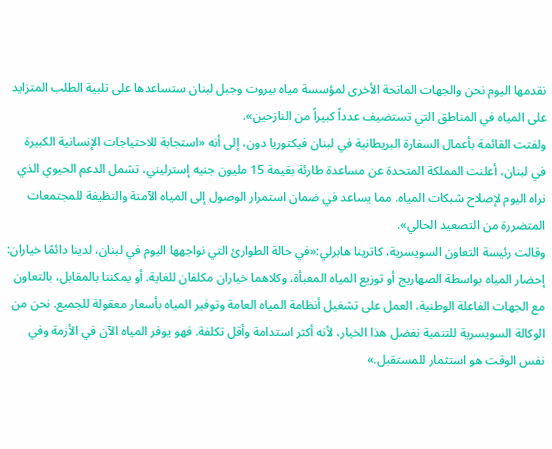نقدمها اليوم نحن والجهات المانحة الأخرى لمؤسسة مياه بيروت وجبل لبنان ستساعدها على تلبية الطلب المتزايد على المياه في المناطق التي تستضيف عدداً كبيراً من النازحين».
ولفتت القائمة بأعمال السفارة البريطانية في لبنان فيكتوريا دون، إلى أنه «استجابة للاحتياجات الإنسانية الكبيرة في لبنان، أعلنت المملكة المتحدة عن مساعدة طارئة بقيمة 15 مليون جنيه إسترليني، تشمل الدعم الحيوي الذي نراه اليوم لإصلاح شبكات المياه. مما يساعد في ضمان استمرار الوصول إلى المياه الآمنة والنظيفة للمجتمعات المتضررة من التصعيد الحالي».
وقالت رئيسة التعاون السويسرية، كاترينا هابرلي:«في حالة الطوارئ التي نواجهها اليوم في لبنان، لدينا دائمًا خياران: إحضار المياه بواسطة الصهاريج أو توزيع المياه المعبأة، وكلاهما خياران مكلفان للغاية. أو يمكننا بالمقابل، بالتعاون مع الجهات الفاعلة الوطنية، العمل على تشغيل أنظامة المياه العامة وتوفير المياه بأسعار معقولة للجميع. نحن من الوكالة السويسرية للتنمية نفضل هذا الخيار، لأنه أكثر استدامة وأقل تكلفة. فهو يوفر المياه الآن في الأزمة وفي نفس الوقت هو استثمار للمستقبل.»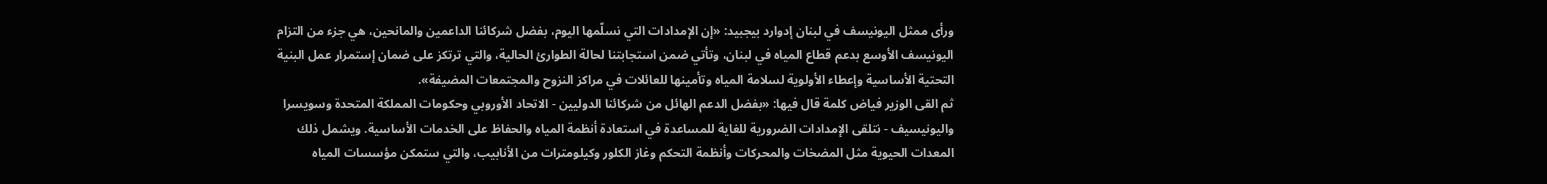ورأى ممثل اليونيسف في لبنان إدوارد بيجبيد: «إن الإمدادات التي نسلّمها اليوم، بفضل شركائنا الداعمين والمانحين، هي جزء من التزام اليونيسف الأوسع بدعم قطاع المياه في لبنان، وتأتي ضمن استجابتنا لحالة الطوارئ الحالية، والتي ترتكز على ضمان إستمرار عمل البنية التحتية الأساسية وإعطاء الأولوية لسلامة المياه وتأمينها للعائلات في مراكز النزوح والمجتمعات المضيفة».
ثم القى الوزير فياض كلمة قال فيها: «بفضل الدعم الهائل من شركائنا الدوليين - الاتحاد الأوروبي وحكومات المملكة المتحدة وسويسرا واليونيسيف - نتلقى الإمدادات الضرورية للغاية للمساعدة في استعادة أنظمة المياه والحفاظ على الخدمات الأساسية. ويشمل ذلك المعدات الحيوية مثل المضخات والمحركات وأنظمة التحكم وغاز الكلور وكيلومترات من الأنابيب، والتي ستمكن مؤسسات المياه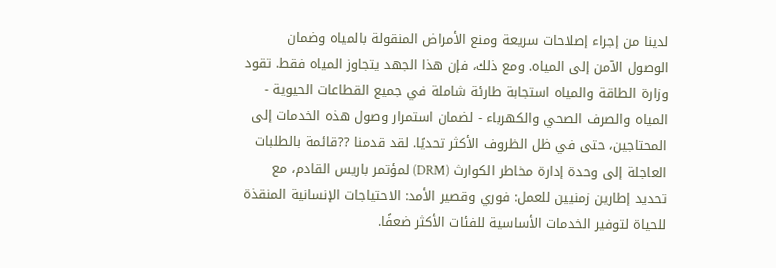لدينا من إجراء إصلاحات سريعة ومنع الأمراض المنقولة بالمياه وضمان الوصول الآمن إلى المياه. ومع ذلك، فإن هذا الجهد يتجاوز المياه فقط. تقود وزارة الطاقة والمياه استجابة طارئة شاملة في جميع القطاعات الحيوية - المياه والصرف الصحي والكهرباء - لضمان استمرار وصول هذه الخدمات إلى المحتاجين، حتى في ظل الظروف الأكثر تحديًا. لقد قدمنا ??قائمة بالطلبات العاجلة إلى وحدة إدارة مخاطر الكوارث (DRM) لمؤتمر باريس القادم، مع تحديد إطارين زمنيين للعمل: فوري وقصير الأمد: الاحتياجات الإنسانية المنقذة للحياة لتوفير الخدمات الأساسية للفئات الأكثر ضعفًا.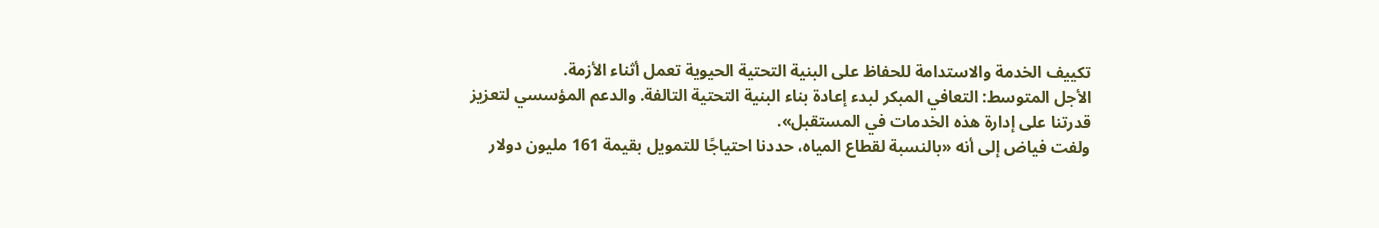تكييف الخدمة والاستدامة للحفاظ على البنية التحتية الحيوية تعمل أثناء الأزمة.
الأجل المتوسط: التعافي المبكر لبدء إعادة بناء البنية التحتية التالفة. والدعم المؤسسي لتعزيز قدرتنا على إدارة هذه الخدمات في المستقبل».
ولفت فياض إلى أنه «بالنسبة لقطاع المياه، حددنا احتياجًا للتمويل بقيمة 161 مليون دولار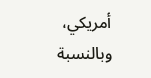أمريكي، وبالنسبة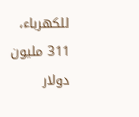للكهرباء، 311 مليون دولار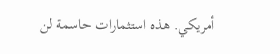أمريكي. هذه استثمارات حاسمة لن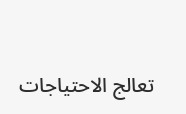تعالج الاحتياجات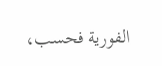الفورية فحسب،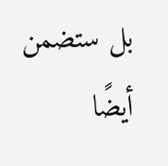بل ستضمن أيضًا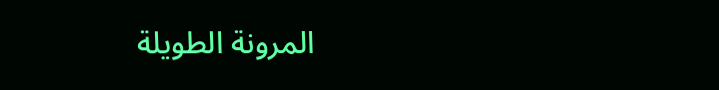المرونة الطويلة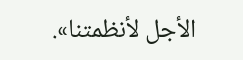الأجل لأنظمتنا».